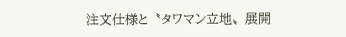注文仕様と〝タワマン立地〟展開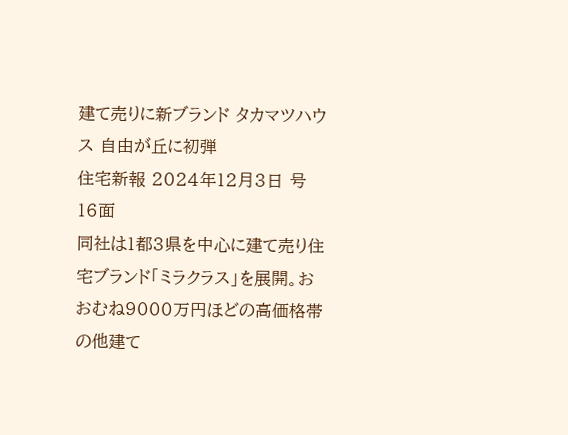建て売りに新ブランド タカマツハウス 自由が丘に初弾
住宅新報 2024年12月3日 号 16面
同社は1都3県を中心に建て売り住宅ブランド「ミラクラス」を展開。おおむね9000万円ほどの高価格帯の他建て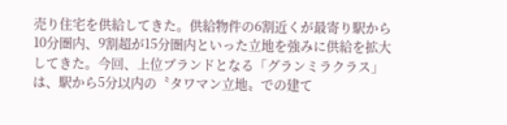売り住宅を供給してきた。供給物件の6割近くが最寄り駅から10分圏内、9割超が15分圏内といった立地を強みに供給を拡大してきた。今回、上位ブランドとなる「グランミラクラス」は、駅から5分以内の〝タワマン立地〟での建て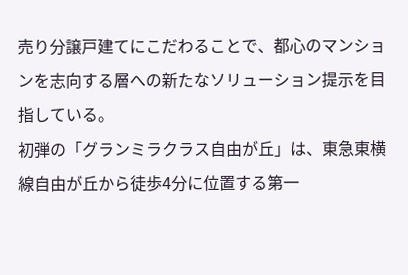売り分譲戸建てにこだわることで、都心のマンションを志向する層への新たなソリューション提示を目指している。
初弾の「グランミラクラス自由が丘」は、東急東横線自由が丘から徒歩4分に位置する第一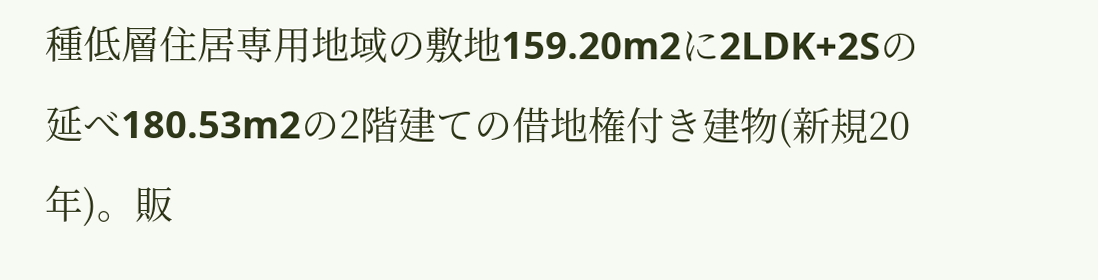種低層住居専用地域の敷地159.20m2に2LDK+2Sの延べ180.53m2の2階建ての借地権付き建物(新規20年)。販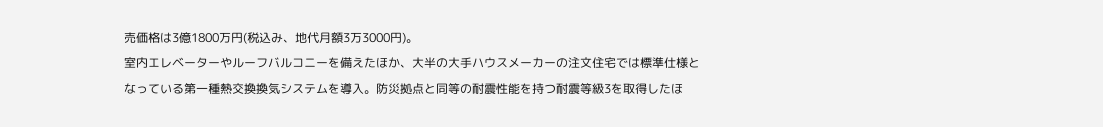売価格は3億1800万円(税込み、地代月額3万3000円)。
室内エレベーターやルーフバルコニーを備えたほか、大半の大手ハウスメーカーの注文住宅では標準仕様となっている第一種熱交換換気システムを導入。防災拠点と同等の耐震性能を持つ耐震等級3を取得したほ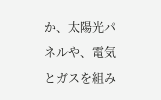か、太陽光パネルや、電気とガスを組み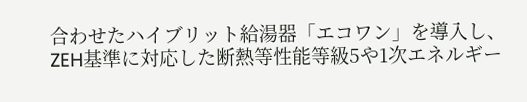合わせたハイブリット給湯器「エコワン」を導入し、ZEH基準に対応した断熱等性能等級5や1次エネルギー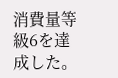消費量等級6を達成した。